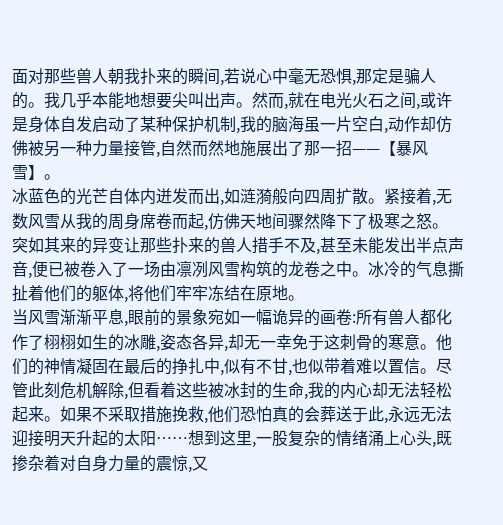面对那些兽人朝我扑来的瞬间,若说心中毫无恐惧,那定是骗人的。我几乎本能地想要尖叫出声。然而,就在电光火石之间,或许是身体自发启动了某种保护机制,我的脑海虽一片空白,动作却仿佛被另一种力量接管,自然而然地施展出了那一招——【暴风雪】。
冰蓝色的光芒自体内迸发而出,如涟漪般向四周扩散。紧接着,无数风雪从我的周身席卷而起,仿佛天地间骤然降下了极寒之怒。
突如其来的异变让那些扑来的兽人措手不及,甚至未能发出半点声音,便已被卷入了一场由凛冽风雪构筑的龙卷之中。冰冷的气息撕扯着他们的躯体,将他们牢牢冻结在原地。
当风雪渐渐平息,眼前的景象宛如一幅诡异的画卷:所有兽人都化作了栩栩如生的冰雕,姿态各异,却无一幸免于这刺骨的寒意。他们的神情凝固在最后的挣扎中,似有不甘,也似带着难以置信。尽管此刻危机解除,但看着这些被冰封的生命,我的内心却无法轻松起来。如果不采取措施挽救,他们恐怕真的会葬送于此,永远无法迎接明天升起的太阳……想到这里,一股复杂的情绪涌上心头,既掺杂着对自身力量的震惊,又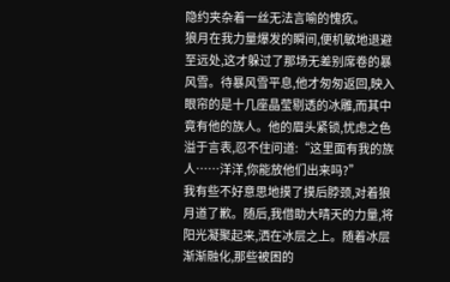隐约夹杂着一丝无法言喻的愧疚。
狼月在我力量爆发的瞬间,便机敏地退避至远处,这才躲过了那场无差别席卷的暴风雪。待暴风雪平息,他才匆匆返回,映入眼帘的是十几座晶莹剔透的冰雕,而其中竟有他的族人。他的眉头紧锁,忧虑之色溢于言表,忍不住问道:“这里面有我的族人……洋洋,你能放他们出来吗?”
我有些不好意思地摸了摸后脖颈,对着狼月道了歉。随后,我借助大晴天的力量,将阳光凝聚起来,洒在冰层之上。随着冰层渐渐融化,那些被困的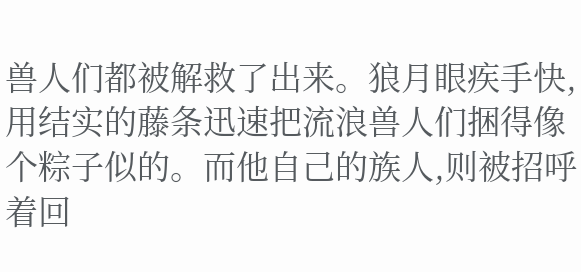兽人们都被解救了出来。狼月眼疾手快,用结实的藤条迅速把流浪兽人们捆得像个粽子似的。而他自己的族人,则被招呼着回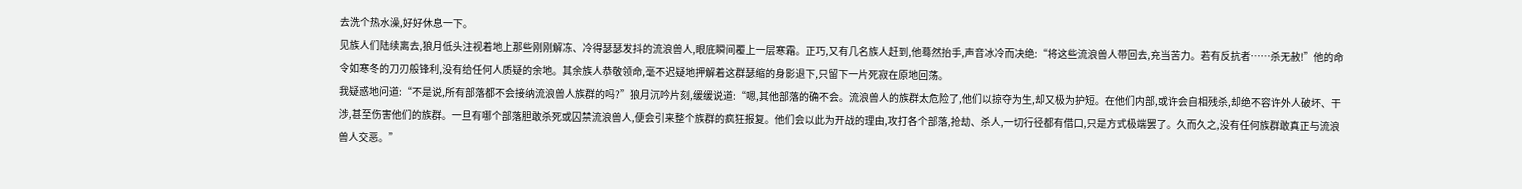去洗个热水澡,好好休息一下。
见族人们陆续离去,狼月低头注视着地上那些刚刚解冻、冷得瑟瑟发抖的流浪兽人,眼底瞬间覆上一层寒霜。正巧,又有几名族人赶到,他蓦然抬手,声音冰冷而决绝:“将这些流浪兽人带回去,充当苦力。若有反抗者……杀无赦!”他的命令如寒冬的刀刃般锋利,没有给任何人质疑的余地。其余族人恭敬领命,毫不迟疑地押解着这群瑟缩的身影退下,只留下一片死寂在原地回荡。
我疑惑地问道:“不是说,所有部落都不会接纳流浪兽人族群的吗?”狼月沉吟片刻,缓缓说道:“嗯,其他部落的确不会。流浪兽人的族群太危险了,他们以掠夺为生,却又极为护短。在他们内部,或许会自相残杀,却绝不容许外人破坏、干涉,甚至伤害他们的族群。一旦有哪个部落胆敢杀死或囚禁流浪兽人,便会引来整个族群的疯狂报复。他们会以此为开战的理由,攻打各个部落,抢劫、杀人,一切行径都有借口,只是方式极端罢了。久而久之,没有任何族群敢真正与流浪兽人交恶。”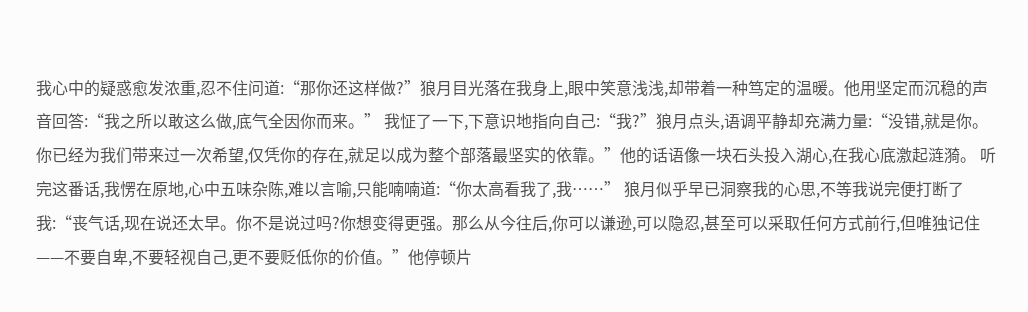我心中的疑惑愈发浓重,忍不住问道:“那你还这样做?”狼月目光落在我身上,眼中笑意浅浅,却带着一种笃定的温暖。他用坚定而沉稳的声音回答:“我之所以敢这么做,底气全因你而来。” 我怔了一下,下意识地指向自己:“我?”狼月点头,语调平静却充满力量:“没错,就是你。你已经为我们带来过一次希望,仅凭你的存在,就足以成为整个部落最坚实的依靠。”他的话语像一块石头投入湖心,在我心底激起涟漪。 听完这番话,我愣在原地,心中五味杂陈,难以言喻,只能喃喃道:“你太高看我了,我……” 狼月似乎早已洞察我的心思,不等我说完便打断了我:“丧气话,现在说还太早。你不是说过吗?你想变得更强。那么从今往后,你可以谦逊,可以隐忍,甚至可以采取任何方式前行,但唯独记住——不要自卑,不要轻视自己,更不要贬低你的价值。”他停顿片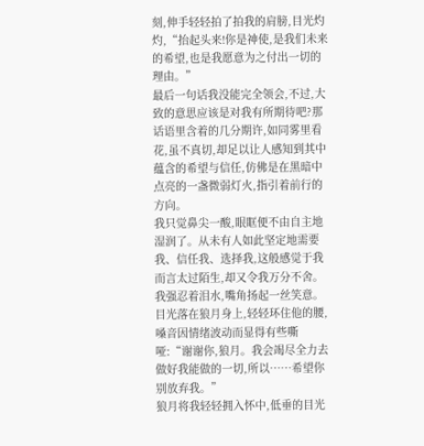刻,伸手轻轻拍了拍我的肩膀,目光灼灼,“抬起头来!你是神使,是我们未来的希望,也是我愿意为之付出一切的理由。”
最后一句话我没能完全领会,不过,大致的意思应该是对我有所期待吧?那话语里含着的几分期许,如同雾里看花,虽不真切,却足以让人感知到其中蕴含的希望与信任,仿佛是在黑暗中点亮的一盏微弱灯火,指引着前行的方向。
我只觉鼻尖一酸,眼眶便不由自主地湿润了。从未有人如此坚定地需要我、信任我、选择我,这般感觉于我而言太过陌生,却又令我万分不舍。
我强忍着泪水,嘴角扬起一丝笑意。目光落在狼月身上,轻轻环住他的腰,嗓音因情绪波动而显得有些嘶哑:“谢谢你,狼月。我会竭尽全力去做好我能做的一切,所以……希望你别放弃我。”
狼月将我轻轻拥入怀中,低垂的目光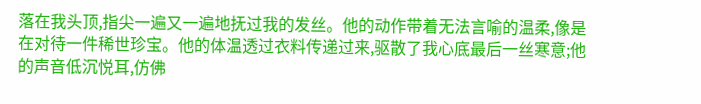落在我头顶,指尖一遍又一遍地抚过我的发丝。他的动作带着无法言喻的温柔,像是在对待一件稀世珍宝。他的体温透过衣料传递过来,驱散了我心底最后一丝寒意;他的声音低沉悦耳,仿佛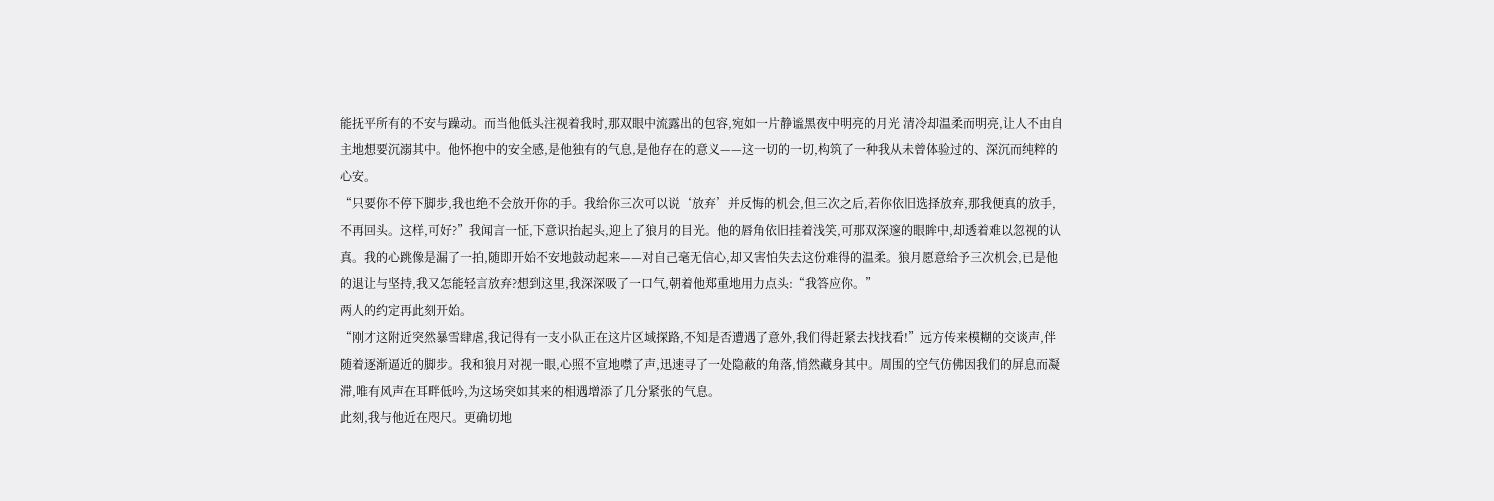能抚平所有的不安与躁动。而当他低头注视着我时,那双眼中流露出的包容,宛如一片静谧黑夜中明亮的月光 清冷却温柔而明亮,让人不由自主地想要沉溺其中。他怀抱中的安全感,是他独有的气息,是他存在的意义——这一切的一切,构筑了一种我从未曾体验过的、深沉而纯粹的心安。
“只要你不停下脚步,我也绝不会放开你的手。我给你三次可以说‘放弃’并反悔的机会,但三次之后,若你依旧选择放弃,那我便真的放手,不再回头。这样,可好?”我闻言一怔,下意识抬起头,迎上了狼月的目光。他的唇角依旧挂着浅笑,可那双深邃的眼眸中,却透着难以忽视的认真。我的心跳像是漏了一拍,随即开始不安地鼓动起来——对自己毫无信心,却又害怕失去这份难得的温柔。狼月愿意给予三次机会,已是他的退让与坚持,我又怎能轻言放弃?想到这里,我深深吸了一口气,朝着他郑重地用力点头:“我答应你。”
两人的约定再此刻开始。
“刚才这附近突然暴雪肆虐,我记得有一支小队正在这片区域探路,不知是否遭遇了意外,我们得赶紧去找找看!”远方传来模糊的交谈声,伴随着逐渐逼近的脚步。我和狼月对视一眼,心照不宣地噤了声,迅速寻了一处隐蔽的角落,悄然藏身其中。周围的空气仿佛因我们的屏息而凝滞,唯有风声在耳畔低吟,为这场突如其来的相遇增添了几分紧张的气息。
此刻,我与他近在咫尺。更确切地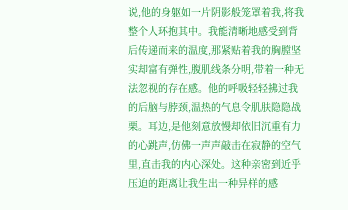说,他的身躯如一片阴影般笼罩着我,将我整个人环抱其中。我能清晰地感受到背后传递而来的温度,那紧贴着我的胸膛坚实却富有弹性,腹肌线条分明,带着一种无法忽视的存在感。他的呼吸轻轻拂过我的后脑与脖颈,温热的气息令肌肤隐隐战栗。耳边,是他刻意放慢却依旧沉重有力的心跳声,仿佛一声声敲击在寂静的空气里,直击我的内心深处。这种亲密到近乎压迫的距离让我生出一种异样的感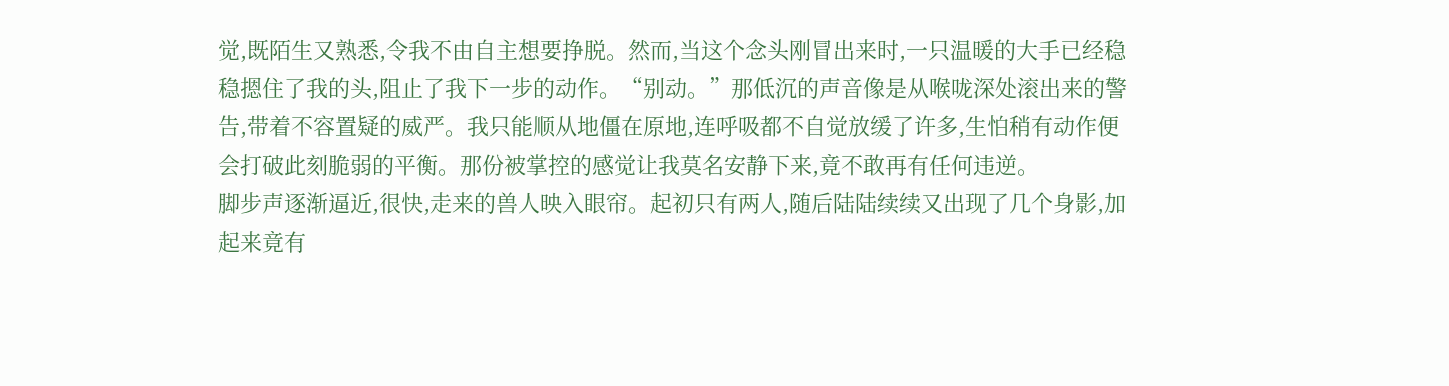觉,既陌生又熟悉,令我不由自主想要挣脱。然而,当这个念头刚冒出来时,一只温暖的大手已经稳稳摁住了我的头,阻止了我下一步的动作。“别动。”那低沉的声音像是从喉咙深处滚出来的警告,带着不容置疑的威严。我只能顺从地僵在原地,连呼吸都不自觉放缓了许多,生怕稍有动作便会打破此刻脆弱的平衡。那份被掌控的感觉让我莫名安静下来,竟不敢再有任何违逆。
脚步声逐渐逼近,很快,走来的兽人映入眼帘。起初只有两人,随后陆陆续续又出现了几个身影,加起来竟有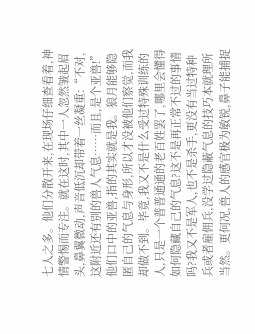七人之多。他们分散开来,在现场仔细查看着,神情警惕而专注。就在这时,其中一人忽然皱起眉头,鼻翼微动,声音低沉却带着一丝凝重:“不对,这附近还有别的兽人气息……而且,是个亚兽!”
他们口中的亚兽,指的其实就是我。狼月能够隐匿自己的气息与身形,所以才没被他们察觉,而我却做不到。毕竟,我又不是什么受过特殊训练的人,只是一个普普通通的老百姓罢了,哪里会懂得如何隐藏自己的气息?这不是再正常不过的事情吗?我又不是军人,也不是杀手,更没有当过特种兵或者雇佣兵,没学过隐蔽气息的技巧本就理所当然。更何况,兽人的感官极为敏锐,鼻子能捕捉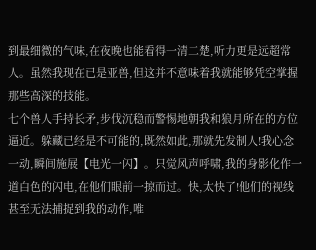到最细微的气味,在夜晚也能看得一清二楚,听力更是远超常人。虽然我现在已是亚兽,但这并不意味着我就能够凭空掌握那些高深的技能。
七个兽人手持长矛,步伐沉稳而警惕地朝我和狼月所在的方位逼近。躲藏已经是不可能的,既然如此,那就先发制人!我心念一动,瞬间施展【电光一闪】。只觉风声呼啸,我的身影化作一道白色的闪电,在他们眼前一掠而过。快,太快了!他们的视线甚至无法捕捉到我的动作,唯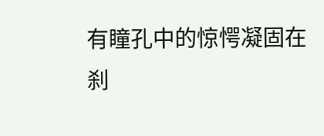有瞳孔中的惊愕凝固在刹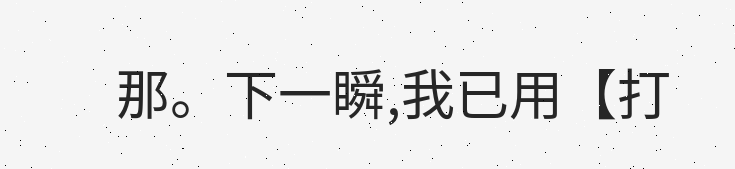那。下一瞬,我已用【打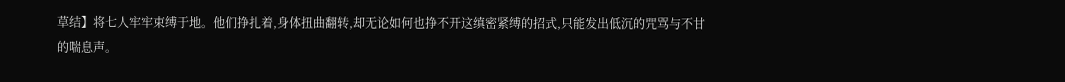草结】将七人牢牢束缚于地。他们挣扎着,身体扭曲翻转,却无论如何也挣不开这缜密紧缚的招式,只能发出低沉的咒骂与不甘的喘息声。